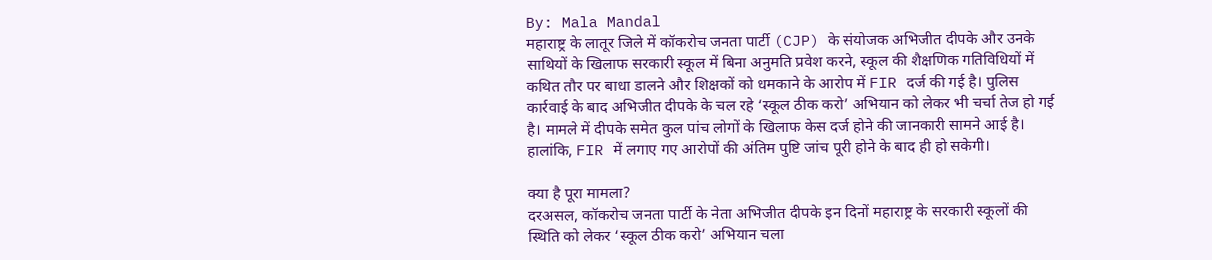By: Mala Mandal
महाराष्ट्र के लातूर जिले में कॉकरोच जनता पार्टी (CJP) के संयोजक अभिजीत दीपके और उनके साथियों के खिलाफ सरकारी स्कूल में बिना अनुमति प्रवेश करने, स्कूल की शैक्षणिक गतिविधियों में कथित तौर पर बाधा डालने और शिक्षकों को धमकाने के आरोप में FIR दर्ज की गई है। पुलिस कार्रवाई के बाद अभिजीत दीपके के चल रहे ‘स्कूल ठीक करो’ अभियान को लेकर भी चर्चा तेज हो गई है। मामले में दीपके समेत कुल पांच लोगों के खिलाफ केस दर्ज होने की जानकारी सामने आई है। हालांकि, FIR में लगाए गए आरोपों की अंतिम पुष्टि जांच पूरी होने के बाद ही हो सकेगी।

क्या है पूरा मामला?
दरअसल, कॉकरोच जनता पार्टी के नेता अभिजीत दीपके इन दिनों महाराष्ट्र के सरकारी स्कूलों की स्थिति को लेकर ‘स्कूल ठीक करो’ अभियान चला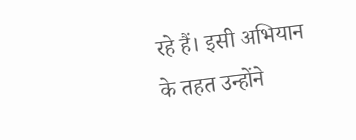रहे हैं। इसी अभियान के तहत उन्होंने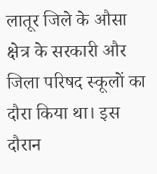लातूर जिले के औसा क्षेत्र के सरकारी और जिला परिषद स्कूलों का दौरा किया था। इस दौरान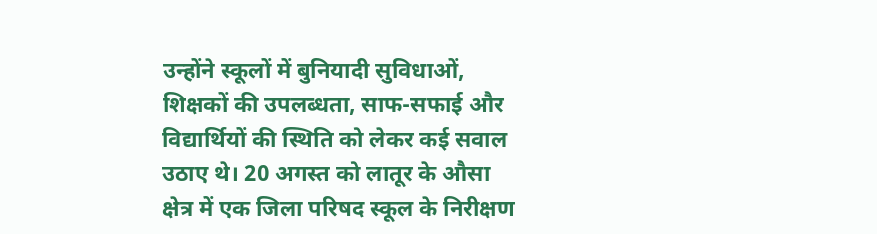उन्होंने स्कूलों में बुनियादी सुविधाओं, शिक्षकों की उपलब्धता, साफ-सफाई और विद्यार्थियों की स्थिति को लेकर कई सवाल उठाए थे। 20 अगस्त को लातूर के औसा क्षेत्र में एक जिला परिषद स्कूल के निरीक्षण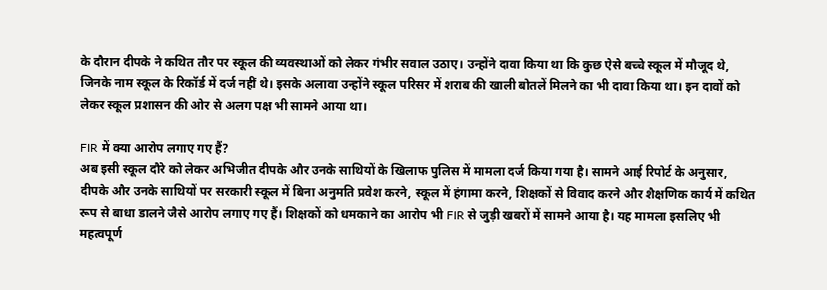के दौरान दीपके ने कथित तौर पर स्कूल की व्यवस्थाओं को लेकर गंभीर सवाल उठाए। उन्होंने दावा किया था कि कुछ ऐसे बच्चे स्कूल में मौजूद थे, जिनके नाम स्कूल के रिकॉर्ड में दर्ज नहीं थे। इसके अलावा उन्होंने स्कूल परिसर में शराब की खाली बोतलें मिलने का भी दावा किया था। इन दावों को लेकर स्कूल प्रशासन की ओर से अलग पक्ष भी सामने आया था।

FIR में क्या आरोप लगाए गए हैं?
अब इसी स्कूल दौरे को लेकर अभिजीत दीपके और उनके साथियों के खिलाफ पुलिस में मामला दर्ज किया गया है। सामने आई रिपोर्ट के अनुसार, दीपके और उनके साथियों पर सरकारी स्कूल में बिना अनुमति प्रवेश करने, स्कूल में हंगामा करने, शिक्षकों से विवाद करने और शैक्षणिक कार्य में कथित रूप से बाधा डालने जैसे आरोप लगाए गए हैं। शिक्षकों को धमकाने का आरोप भी FIR से जुड़ी खबरों में सामने आया है। यह मामला इसलिए भी महत्वपूर्ण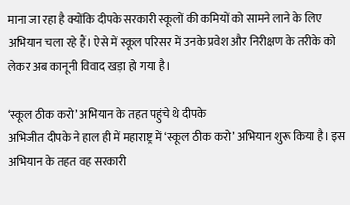माना जा रहा है क्योंकि दीपके सरकारी स्कूलों की कमियों को सामने लाने के लिए अभियान चला रहे हैं। ऐसे में स्कूल परिसर में उनके प्रवेश और निरीक्षण के तरीके को लेकर अब कानूनी विवाद खड़ा हो गया है।

‘स्कूल ठीक करो’ अभियान के तहत पहुंचे थे दीपके
अभिजीत दीपके ने हाल ही में महाराष्ट्र में ‘स्कूल ठीक करो’ अभियान शुरू किया है। इस अभियान के तहत वह सरकारी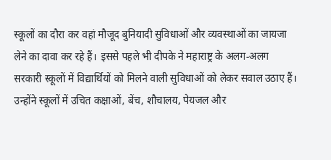स्कूलों का दौरा कर वहां मौजूद बुनियादी सुविधाओं और व्यवस्थाओं का जायजा लेने का दावा कर रहे हैं। इससे पहले भी दीपके ने महाराष्ट्र के अलग-अलग सरकारी स्कूलों में विद्यार्थियों को मिलने वाली सुविधाओं को लेकर सवाल उठाए हैं। उन्होंने स्कूलों में उचित कक्षाओं, बेंच, शौचालय, पेयजल और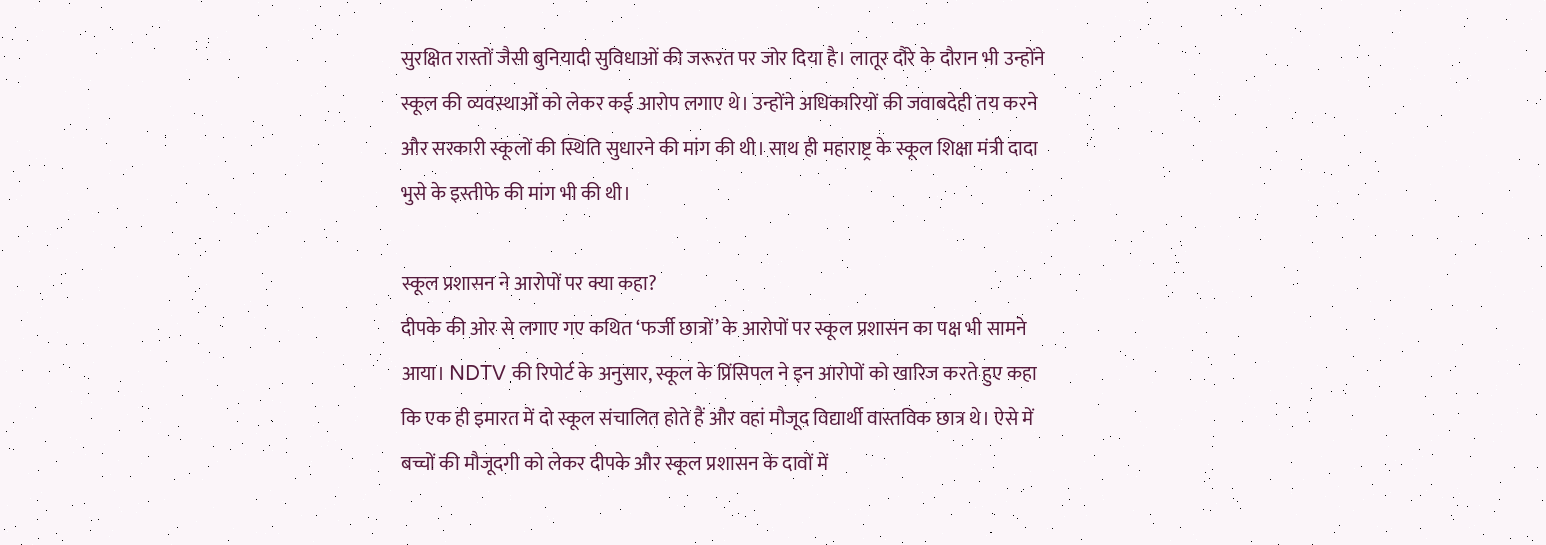सुरक्षित रास्तों जैसी बुनियादी सुविधाओं की जरूरत पर जोर दिया है। लातूर दौरे के दौरान भी उन्होंने स्कूल की व्यवस्थाओं को लेकर कई आरोप लगाए थे। उन्होंने अधिकारियों की जवाबदेही तय करने और सरकारी स्कूलों की स्थिति सुधारने की मांग की थी। साथ ही महाराष्ट्र के स्कूल शिक्षा मंत्री दादा भुसे के इस्तीफे की मांग भी की थी।

स्कूल प्रशासन ने आरोपों पर क्या कहा?
दीपके की ओर से लगाए गए कथित ‘फर्जी छात्रों’ के आरोपों पर स्कूल प्रशासन का पक्ष भी सामने आया। NDTV की रिपोर्ट के अनुसार, स्कूल के प्रिंसिपल ने इन आरोपों को खारिज करते हुए कहा कि एक ही इमारत में दो स्कूल संचालित होते हैं और वहां मौजूद विद्यार्थी वास्तविक छात्र थे। ऐसे में बच्चों की मौजूदगी को लेकर दीपके और स्कूल प्रशासन के दावों में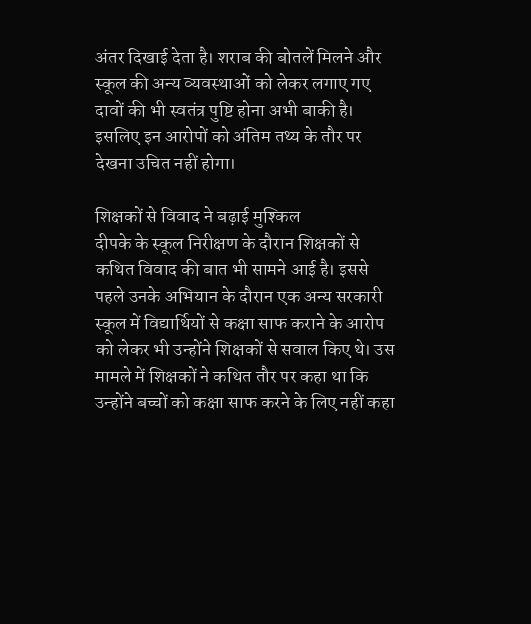अंतर दिखाई देता है। शराब की बोतलें मिलने और स्कूल की अन्य व्यवस्थाओं को लेकर लगाए गए दावों की भी स्वतंत्र पुष्टि होना अभी बाकी है। इसलिए इन आरोपों को अंतिम तथ्य के तौर पर देखना उचित नहीं होगा।

शिक्षकों से विवाद ने बढ़ाई मुश्किल
दीपके के स्कूल निरीक्षण के दौरान शिक्षकों से कथित विवाद की बात भी सामने आई है। इससे पहले उनके अभियान के दौरान एक अन्य सरकारी स्कूल में विद्यार्थियों से कक्षा साफ कराने के आरोप को लेकर भी उन्होंने शिक्षकों से सवाल किए थे। उस मामले में शिक्षकों ने कथित तौर पर कहा था कि उन्होंने बच्चों को कक्षा साफ करने के लिए नहीं कहा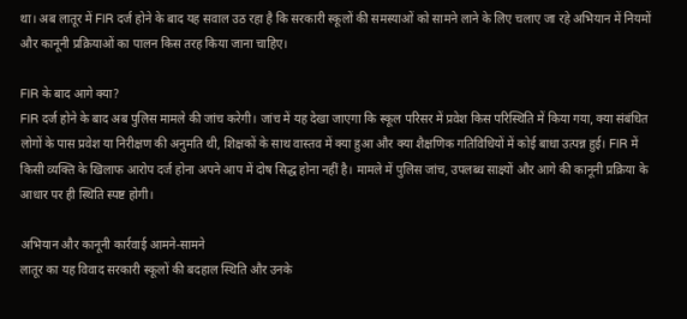था। अब लातूर में FIR दर्ज होने के बाद यह सवाल उठ रहा है कि सरकारी स्कूलों की समस्याओं को सामने लाने के लिए चलाए जा रहे अभियान में नियमों और कानूनी प्रक्रियाओं का पालन किस तरह किया जाना चाहिए।

FIR के बाद आगे क्या?
FIR दर्ज होने के बाद अब पुलिस मामले की जांच करेगी। जांच में यह देखा जाएगा कि स्कूल परिसर में प्रवेश किस परिस्थिति में किया गया, क्या संबंधित लोगों के पास प्रवेश या निरीक्षण की अनुमति थी, शिक्षकों के साथ वास्तव में क्या हुआ और क्या शैक्षणिक गतिविधियों में कोई बाधा उत्पन्न हुई। FIR में किसी व्यक्ति के खिलाफ आरोप दर्ज होना अपने आप में दोष सिद्ध होना नहीं है। मामले में पुलिस जांच, उपलब्ध साक्ष्यों और आगे की कानूनी प्रक्रिया के आधार पर ही स्थिति स्पष्ट होगी।

अभियान और कानूनी कार्रवाई आमने-सामने
लातूर का यह विवाद सरकारी स्कूलों की बदहाल स्थिति और उनके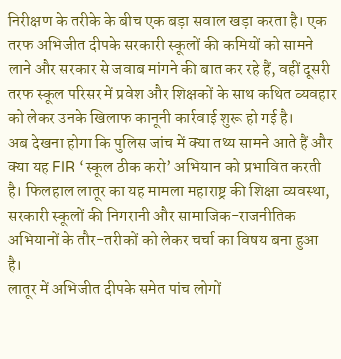निरीक्षण के तरीके के बीच एक बड़ा सवाल खड़ा करता है। एक तरफ अभिजीत दीपके सरकारी स्कूलों की कमियों को सामने लाने और सरकार से जवाब मांगने की बात कर रहे हैं, वहीं दूसरी तरफ स्कूल परिसर में प्रवेश और शिक्षकों के साथ कथित व्यवहार को लेकर उनके खिलाफ कानूनी कार्रवाई शुरू हो गई है।
अब देखना होगा कि पुलिस जांच में क्या तथ्य सामने आते हैं और क्या यह FIR ‘स्कूल ठीक करो’ अभियान को प्रभावित करती है। फिलहाल लातूर का यह मामला महाराष्ट्र की शिक्षा व्यवस्था, सरकारी स्कूलों की निगरानी और सामाजिक-राजनीतिक अभियानों के तौर-तरीकों को लेकर चर्चा का विषय बना हुआ है।
लातूर में अभिजीत दीपके समेत पांच लोगों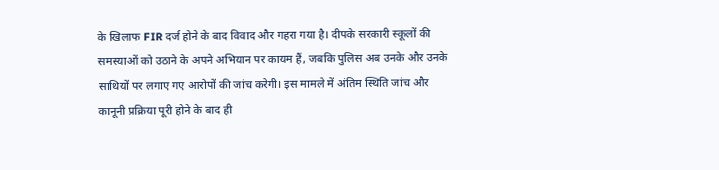के खिलाफ FIR दर्ज होने के बाद विवाद और गहरा गया है। दीपके सरकारी स्कूलों की समस्याओं को उठाने के अपने अभियान पर कायम हैं, जबकि पुलिस अब उनके और उनके साथियों पर लगाए गए आरोपों की जांच करेगी। इस मामले में अंतिम स्थिति जांच और कानूनी प्रक्रिया पूरी होने के बाद ही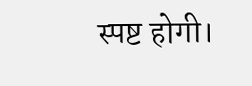स्पष्ट होगी।